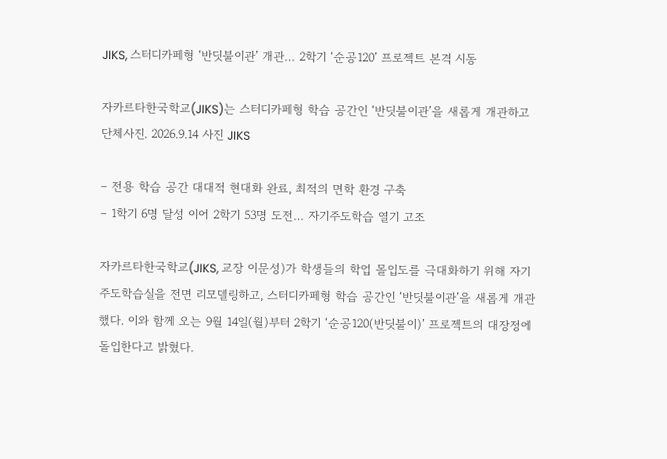JIKS, 스터디카페형 ‘반딧불이관’ 개관… 2학기 ‘순공120’ 프로젝트 본격 시동

자카르타한국학교(JIKS)는 스터디카페형 학습 공간인 ‘반딧불이관’을 새롭게 개관하고 단체사진. 2026.9.14 사진 JIKS

– 전용 학습 공간 대대적 현대화 완료, 최적의 면학 환경 구축
– 1학기 6명 달성 이어 2학기 53명 도전… 자기주도학습 열기 고조

자카르타한국학교(JIKS, 교장 이문성)가 학생들의 학업 몰입도를 극대화하기 위해 자기주도학습실을 전면 리모델링하고, 스터디카페형 학습 공간인 ‘반딧불이관’을 새롭게 개관했다. 이와 함께 오는 9월 14일(월)부터 2학기 ‘순공120(반딧불이)’ 프로젝트의 대장정에 돌입한다고 밝혔다.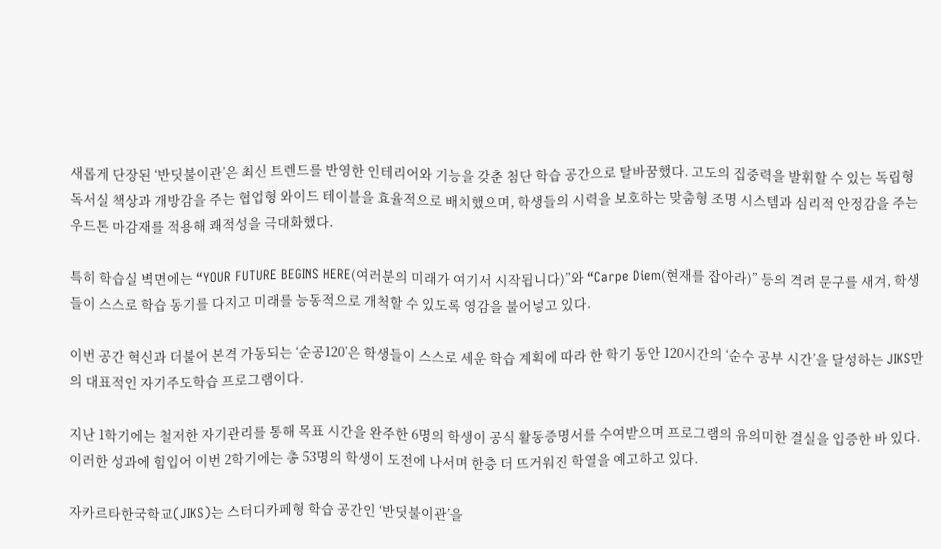새롭게 단장된 ‘반딧불이관’은 최신 트렌드를 반영한 인테리어와 기능을 갖춘 첨단 학습 공간으로 탈바꿈했다. 고도의 집중력을 발휘할 수 있는 독립형 독서실 책상과 개방감을 주는 협업형 와이드 테이블을 효율적으로 배치했으며, 학생들의 시력을 보호하는 맞춤형 조명 시스템과 심리적 안정감을 주는 우드톤 마감재를 적용해 쾌적성을 극대화했다.

특히 학습실 벽면에는 “YOUR FUTURE BEGINS HERE(여러분의 미래가 여기서 시작됩니다)”와 “Carpe Diem(현재를 잡아라)” 등의 격려 문구를 새겨, 학생들이 스스로 학습 동기를 다지고 미래를 능동적으로 개척할 수 있도록 영감을 불어넣고 있다.

이번 공간 혁신과 더불어 본격 가동되는 ‘순공120’은 학생들이 스스로 세운 학습 계획에 따라 한 학기 동안 120시간의 ‘순수 공부 시간’을 달성하는 JIKS만의 대표적인 자기주도학습 프로그램이다.

지난 1학기에는 철저한 자기관리를 통해 목표 시간을 완주한 6명의 학생이 공식 활동증명서를 수여받으며 프로그램의 유의미한 결실을 입증한 바 있다. 이러한 성과에 힘입어 이번 2학기에는 총 53명의 학생이 도전에 나서며 한층 더 뜨거워진 학열을 예고하고 있다.

자카르타한국학교(JIKS)는 스터디카페형 학습 공간인 ‘반딧불이관’을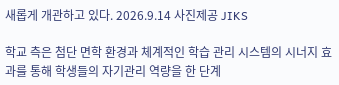새롭게 개관하고 있다. 2026.9.14 사진제공 JIKS

학교 측은 첨단 면학 환경과 체계적인 학습 관리 시스템의 시너지 효과를 통해 학생들의 자기관리 역량을 한 단계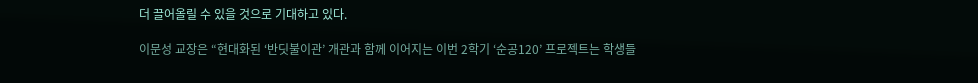더 끌어올릴 수 있을 것으로 기대하고 있다.

이문성 교장은 “현대화된 ‘반딧불이관’ 개관과 함께 이어지는 이번 2학기 ‘순공120’ 프로젝트는 학생들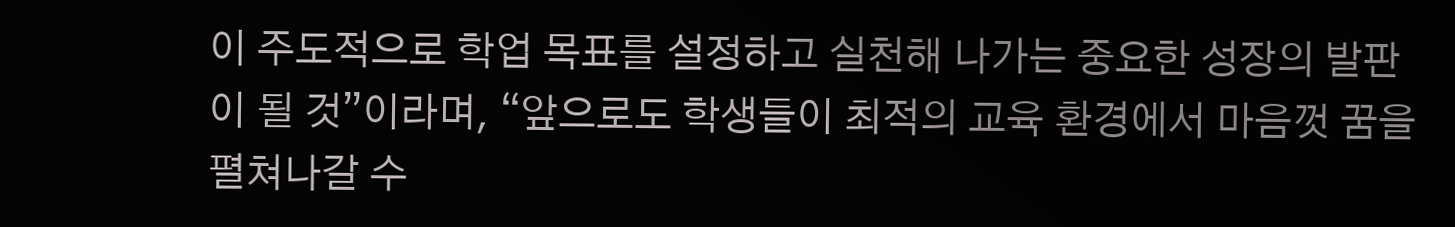이 주도적으로 학업 목표를 설정하고 실천해 나가는 중요한 성장의 발판이 될 것”이라며, “앞으로도 학생들이 최적의 교육 환경에서 마음껏 꿈을 펼쳐나갈 수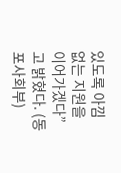있도록 아낌없는 지원을 이어가겠다”고 밝혔다. (동포사회부)